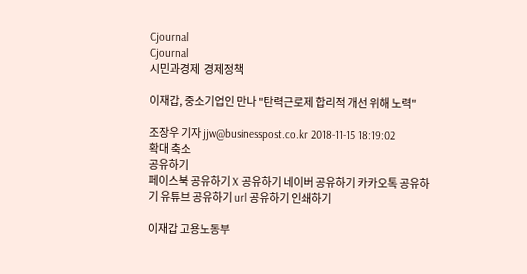Cjournal
Cjournal
시민과경제  경제정책

이재갑, 중소기업인 만나 "탄력근로제 합리적 개선 위해 노력"

조장우 기자 jjw@businesspost.co.kr 2018-11-15 18:19:02
확대 축소
공유하기
페이스북 공유하기 X 공유하기 네이버 공유하기 카카오톡 공유하기 유튜브 공유하기 url 공유하기 인쇄하기

이재갑 고용노동부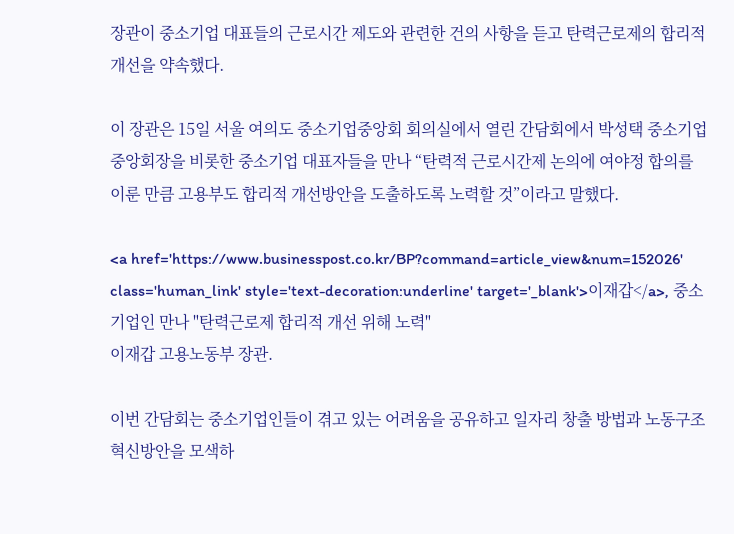장관이 중소기업 대표들의 근로시간 제도와 관련한 건의 사항을 듣고 탄력근로제의 합리적 개선을 약속했다.

이 장관은 15일 서울 여의도 중소기업중앙회 회의실에서 열린 간담회에서 박성택 중소기업중앙회장을 비롯한 중소기업 대표자들을 만나 “탄력적 근로시간제 논의에 여야정 합의를 이룬 만큼 고용부도 합리적 개선방안을 도출하도록 노력할 것”이라고 말했다.

<a href='https://www.businesspost.co.kr/BP?command=article_view&num=152026' class='human_link' style='text-decoration:underline' target='_blank'>이재갑</a>, 중소기업인 만나 "탄력근로제 합리적 개선 위해 노력"
이재갑 고용노동부 장관.

이번 간담회는 중소기업인들이 겪고 있는 어려움을 공유하고 일자리 창출 방법과 노동구조 혁신방안을 모색하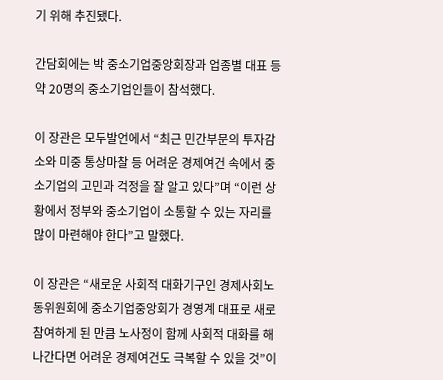기 위해 추진됐다.

간담회에는 박 중소기업중앙회장과 업종별 대표 등 약 20명의 중소기업인들이 참석했다.

이 장관은 모두발언에서 “최근 민간부문의 투자감소와 미중 통상마찰 등 어려운 경제여건 속에서 중소기업의 고민과 걱정을 잘 알고 있다”며 “이런 상황에서 정부와 중소기업이 소통할 수 있는 자리를 많이 마련해야 한다”고 말했다.

이 장관은 “새로운 사회적 대화기구인 경제사회노동위원회에 중소기업중앙회가 경영계 대표로 새로 참여하게 된 만큼 노사정이 함께 사회적 대화를 해 나간다면 어려운 경제여건도 극복할 수 있을 것”이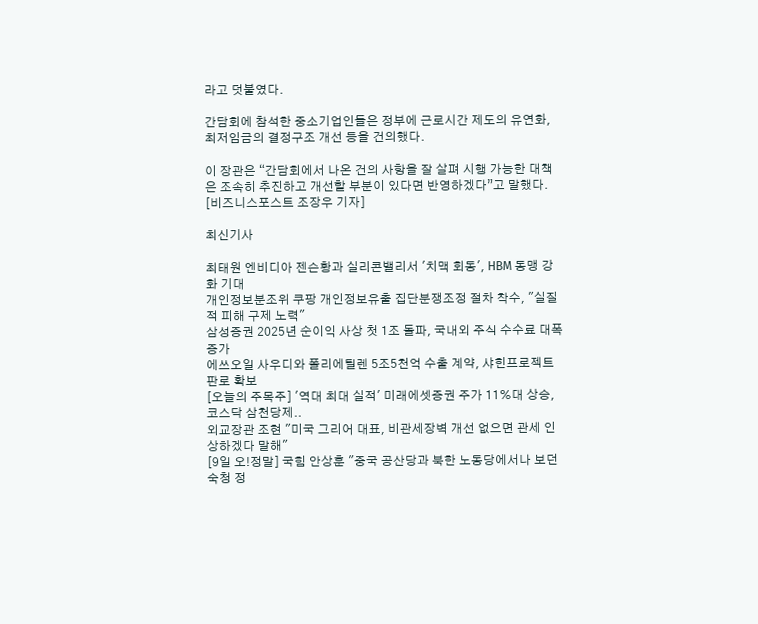라고 덧붙였다.

간담회에 참석한 중소기업인들은 정부에 근로시간 제도의 유연화, 최저임금의 결정구조 개선 등을 건의했다.

이 장관은 “간담회에서 나온 건의 사항을 잘 살펴 시행 가능한 대책은 조속히 추진하고 개선할 부분이 있다면 반영하겠다”고 말했다. [비즈니스포스트 조장우 기자]

최신기사

최태원 엔비디아 젠슨황과 실리콘밸리서 '치맥 회동', HBM 동맹 강화 기대
개인정보분조위 쿠팡 개인정보유출 집단분쟁조정 절차 착수, "실질적 피해 구제 노력"
삼성증권 2025년 순이익 사상 첫 1조 돌파, 국내외 주식 수수료 대폭 증가
에쓰오일 사우디와 폴리에틸렌 5조5천억 수출 계약, 샤힌프로젝트 판로 확보
[오늘의 주목주] '역대 최대 실적' 미래에셋증권 주가 11%대 상승, 코스닥 삼천당제..
외교장관 조현 "미국 그리어 대표, 비관세장벽 개선 없으면 관세 인상하겠다 말해"
[9일 오!정말] 국힘 안상훈 "중국 공산당과 북한 노동당에서나 보던 숙청 정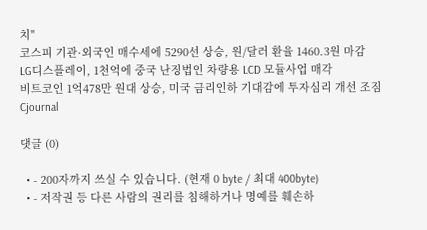치"
코스피 기관·외국인 매수세에 5290선 상승, 원/달러 환율 1460.3원 마감
LG디스플레이, 1천억에 중국 난징법인 차량용 LCD 모듈사업 매각
비트코인 1억478만 원대 상승, 미국 금리인하 기대감에 투자심리 개선 조짐
Cjournal

댓글 (0)

  • - 200자까지 쓰실 수 있습니다. (현재 0 byte / 최대 400byte)
  • - 저작권 등 다른 사람의 권리를 침해하거나 명예를 훼손하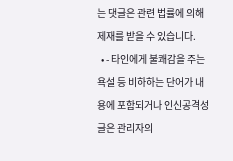는 댓글은 관련 법률에 의해 제재를 받을 수 있습니다.
  • - 타인에게 불쾌감을 주는 욕설 등 비하하는 단어가 내용에 포함되거나 인신공격성 글은 관리자의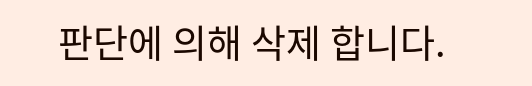판단에 의해 삭제 합니다.